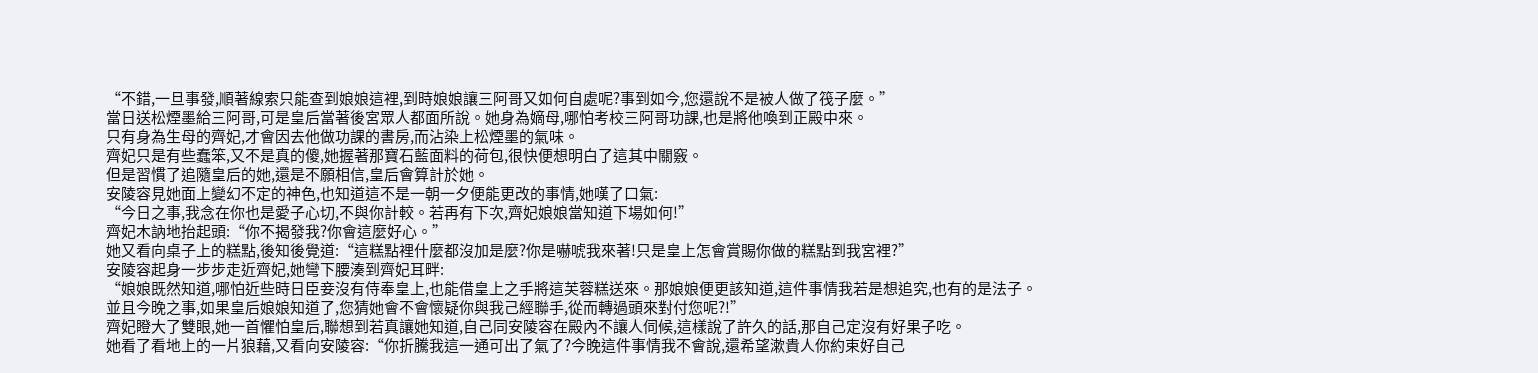“不錯,一旦事發,順著線索只能查到娘娘這裡,到時娘娘讓三阿哥又如何自處呢?事到如今,您還說不是被人做了筏子麼。”
當日送松煙墨給三阿哥,可是皇后當著後宮眾人都面所說。她身為嫡母,哪怕考校三阿哥功課,也是將他喚到正殿中來。
只有身為生母的齊妃,才會因去他做功課的書房,而沾染上松煙墨的氣味。
齊妃只是有些蠢笨,又不是真的傻,她握著那寶石藍面料的荷包,很快便想明白了這其中關竅。
但是習慣了追隨皇后的她,還是不願相信,皇后會算計於她。
安陵容見她面上變幻不定的神色,也知道這不是一朝一夕便能更改的事情,她嘆了口氣:
“今日之事,我念在你也是愛子心切,不與你計較。若再有下次,齊妃娘娘當知道下場如何!”
齊妃木訥地抬起頭:“你不揭發我?你會這麼好心。”
她又看向桌子上的糕點,後知後覺道:“這糕點裡什麼都沒加是麼?你是嚇唬我來著!只是皇上怎會賞賜你做的糕點到我宮裡?”
安陵容起身一步步走近齊妃,她彎下腰湊到齊妃耳畔:
“娘娘既然知道,哪怕近些時日臣妾沒有侍奉皇上,也能借皇上之手將這芙蓉糕送來。那娘娘便更該知道,這件事情我若是想追究,也有的是法子。
並且今晚之事,如果皇后娘娘知道了,您猜她會不會懷疑你與我己經聯手,從而轉過頭來對付您呢?!”
齊妃瞪大了雙眼,她一首懼怕皇后,聯想到若真讓她知道,自己同安陵容在殿內不讓人伺候,這樣說了許久的話,那自己定沒有好果子吃。
她看了看地上的一片狼藉,又看向安陵容:“你折騰我這一通可出了氣了?今晚這件事情我不會說,還希望漱貴人你約束好自己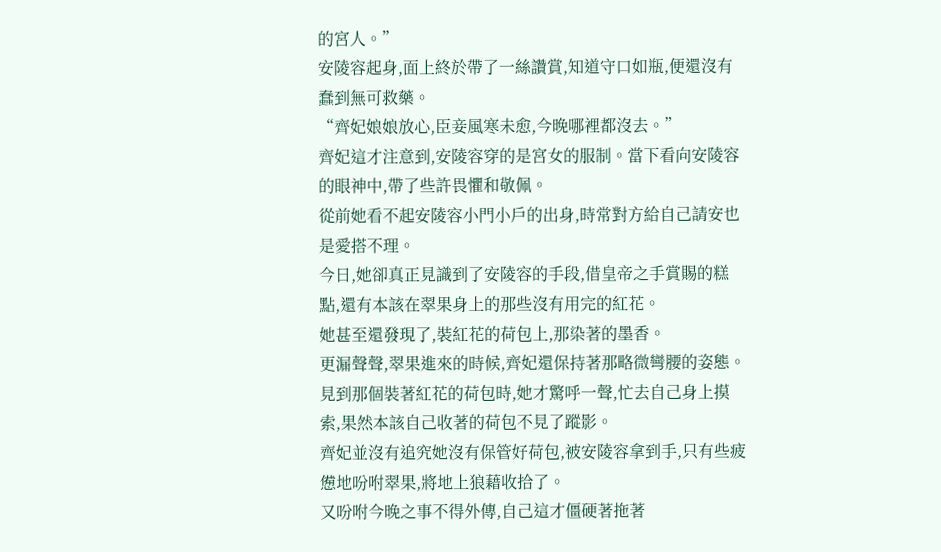的宮人。”
安陵容起身,面上終於帶了一絲讚賞,知道守口如瓶,便還沒有蠢到無可救藥。
“齊妃娘娘放心,臣妾風寒未愈,今晚哪裡都沒去。”
齊妃這才注意到,安陵容穿的是宮女的服制。當下看向安陵容的眼神中,帶了些許畏懼和敬佩。
從前她看不起安陵容小門小戶的出身,時常對方給自己請安也是愛搭不理。
今日,她卻真正見識到了安陵容的手段,借皇帝之手賞賜的糕點,還有本該在翠果身上的那些沒有用完的紅花。
她甚至還發現了,裝紅花的荷包上,那染著的墨香。
更漏聲聲,翠果進來的時候,齊妃還保持著那略微彎腰的姿態。
見到那個裝著紅花的荷包時,她才驚呼一聲,忙去自己身上摸索,果然本該自己收著的荷包不見了蹤影。
齊妃並沒有追究她沒有保管好荷包,被安陵容拿到手,只有些疲憊地吩咐翠果,將地上狼藉收拾了。
又吩咐今晚之事不得外傳,自己這才僵硬著拖著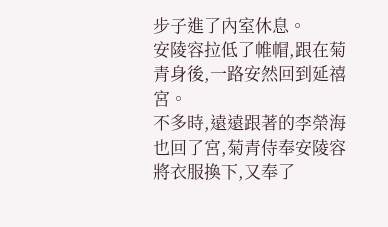步子進了內室休息。
安陵容拉低了帷帽,跟在菊青身後,一路安然回到延禧宮。
不多時,遠遠跟著的李榮海也回了宮,菊青侍奉安陵容將衣服換下,又奉了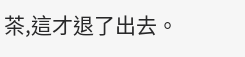茶,這才退了出去。